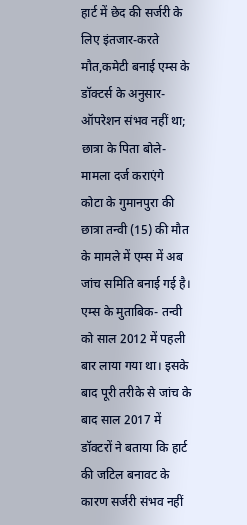हार्ट में छेद की सर्जरी के लिए इंतजार-करते मौत,कमेटी बनाई एम्स के डॉक्टर्स के अनुसार- ऑपरेशन संभव नहीं था; छात्रा के पिता बोले- मामला दर्ज कराएंगे
कोटा के गुमानपुरा की छात्रा तन्वी (15) की मौत के मामले में एम्स में अब जांच समिति बनाई गई है। एम्स के मुताबिक- तन्वी को साल 2012 में पहली बार लाया गया था। इसके बाद पूरी तरीके से जांच के बाद साल 2017 में डॉक्टरों ने बताया कि हार्ट की जटिल बनावट के कारण सर्जरी संभव नहीं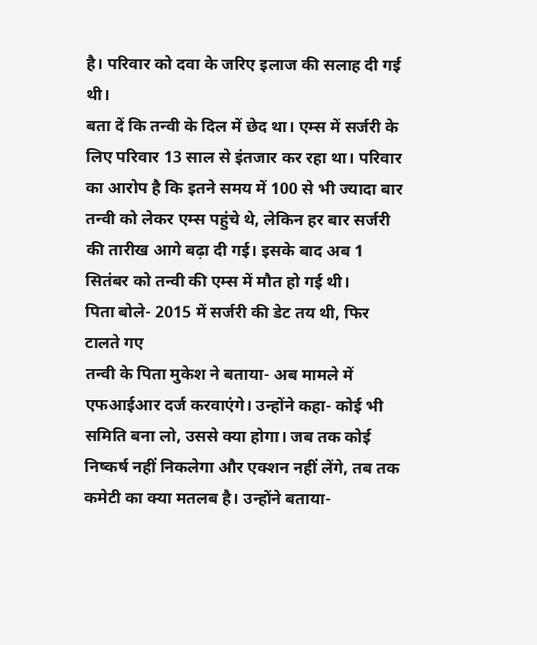है। परिवार को दवा के जरिए इलाज की सलाह दी गई थी।
बता दें कि तन्वी के दिल में छेद था। एम्स में सर्जरी के लिए परिवार 13 साल से इंतजार कर रहा था। परिवार का आरोप है कि इतने समय में 100 से भी ज्यादा बार तन्वी को लेकर एम्स पहुंचे थे, लेकिन हर बार सर्जरी की तारीख आगे बढ़ा दी गई। इसके बाद अब 1 सितंबर को तन्वी की एम्स में मौत हो गई थी।
पिता बोले- 2015 में सर्जरी की डेट तय थी, फिर टालते गए
तन्वी के पिता मुकेश ने बताया- अब मामले में एफआईआर दर्ज करवाएंगे। उन्होंने कहा- कोई भी समिति बना लो, उससे क्या होगा। जब तक कोई निष्कर्ष नहीं निकलेगा और एक्शन नहीं लेंगे, तब तक कमेटी का क्या मतलब है। उन्होंने बताया-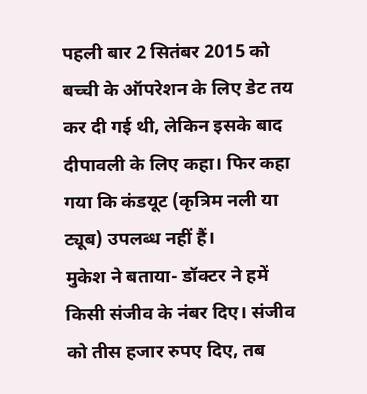पहली बार 2 सितंबर 2015 को बच्ची के ऑपरेशन के लिए डेट तय कर दी गई थी, लेकिन इसके बाद दीपावली के लिए कहा। फिर कहा गया कि कंडयूट (कृत्रिम नली या ट्यूब) उपलब्ध नहीं हैं।
मुकेश ने बताया- डॉक्टर ने हमें किसी संजीव के नंबर दिए। संजीव को तीस हजार रुपए दिए, तब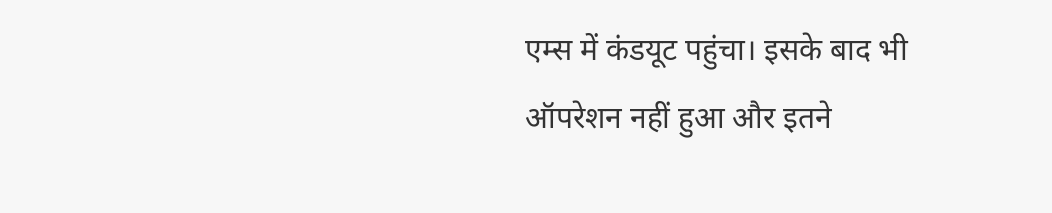एम्स में कंडयूट पहुंचा। इसके बाद भी ऑपरेशन नहीं हुआ और इतने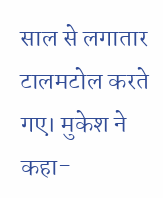साल से लगातार टालमटोल करते गए। मुकेश ने कहा-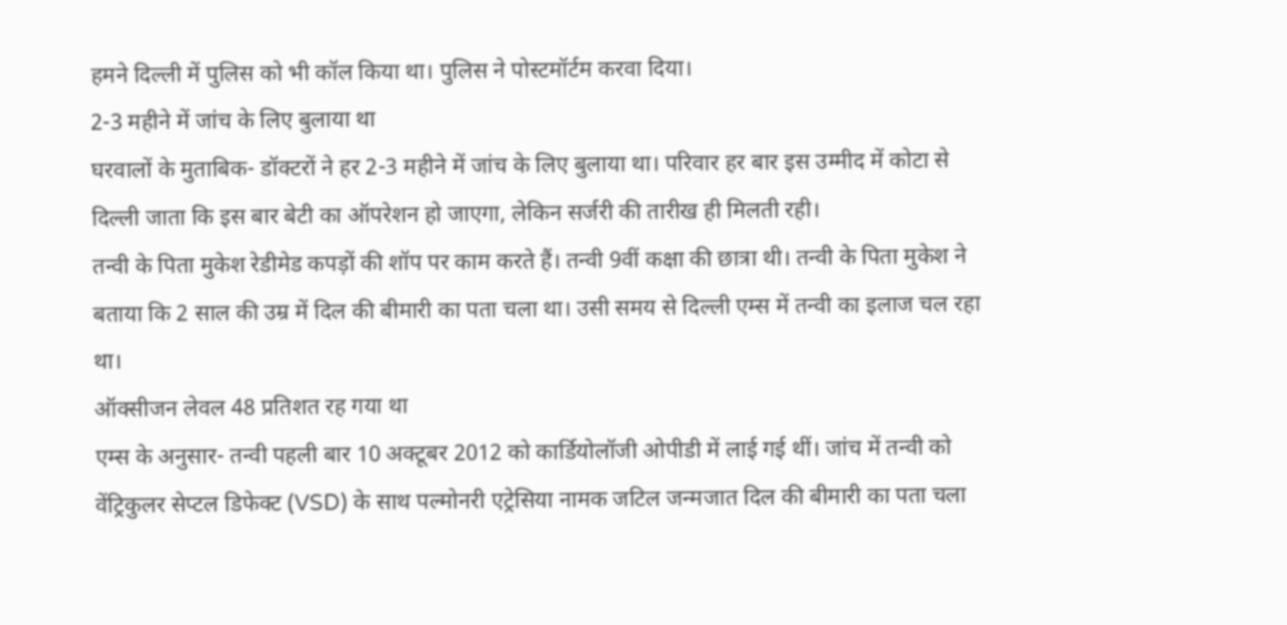हमने दिल्ली में पुलिस को भी कॉल किया था। पुलिस ने पोस्टमॉर्टम करवा दिया।
2-3 महीने में जांच के लिए बुलाया था
घरवालों के मुताबिक- डॉक्टरों ने हर 2-3 महीने में जांच के लिए बुलाया था। परिवार हर बार इस उम्मीद में कोटा से दिल्ली जाता कि इस बार बेटी का ऑपरेशन हो जाएगा, लेकिन सर्जरी की तारीख ही मिलती रही।
तन्वी के पिता मुकेश रेडीमेड कपड़ों की शॉप पर काम करते हैं। तन्वी 9वीं कक्षा की छात्रा थी। तन्वी के पिता मुकेश ने बताया कि 2 साल की उम्र में दिल की बीमारी का पता चला था। उसी समय से दिल्ली एम्स में तन्वी का इलाज चल रहा था।
ऑक्सीजन लेवल 48 प्रतिशत रह गया था
एम्स के अनुसार- तन्वी पहली बार 10 अक्टूबर 2012 को कार्डियोलॉजी ओपीडी में लाई गई थीं। जांच में तन्वी को वेंट्रिकुलर सेप्टल डिफेक्ट (VSD) के साथ पल्मोनरी एट्रेसिया नामक जटिल जन्मजात दिल की बीमारी का पता चला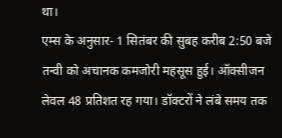था।
एम्स के अनुसार- 1 सितंबर की सुबह करीब 2:50 बजे तन्वी को अचानक कमजोरी महसूस हुई। ऑक्सीजन लेवल 48 प्रतिशत रह गया। डॉक्टरों ने लंबे समय तक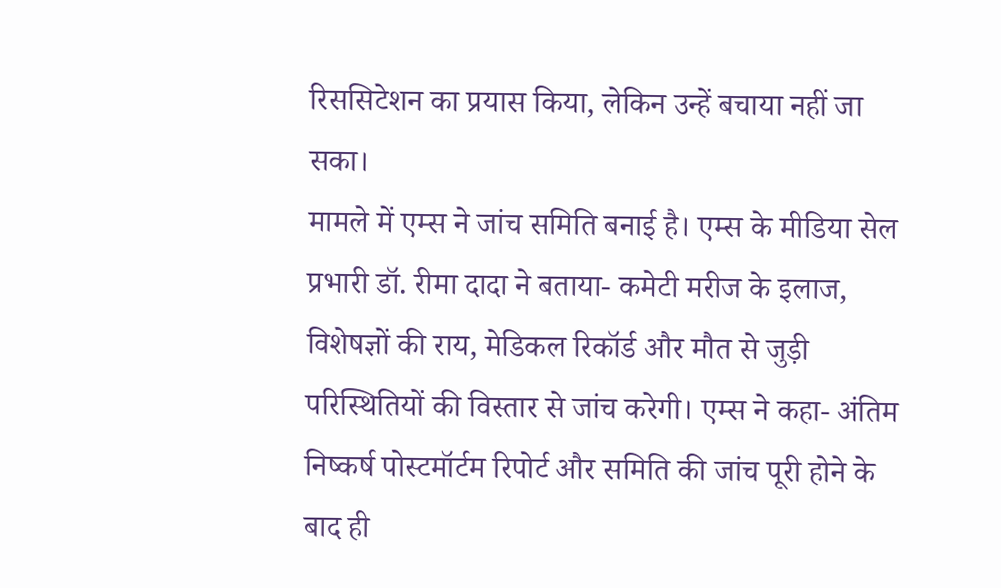रिससिटेशन का प्रयास किया, लेकिन उन्हें बचाया नहीं जा सका।
मामले में एम्स ने जांच समिति बनाई है। एम्स के मीडिया सेल प्रभारी डॉ. रीमा दादा ने बताया- कमेटी मरीज के इलाज, विशेषज्ञों की राय, मेडिकल रिकॉर्ड और मौत से जुड़ी परिस्थितियों की विस्तार से जांच करेगी। एम्स ने कहा- अंतिम निष्कर्ष पोस्टमॉर्टम रिपोर्ट और समिति की जांच पूरी होने के बाद ही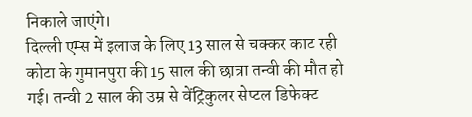निकाले जाएंगे।
दिल्ली एम्स में इलाज के लिए 13 साल से चक्कर काट रही कोटा के गुमानपुरा की 15 साल की छात्रा तन्वी की मौत हो गई। तन्वी 2 साल की उम्र से वेंट्रिकुलर सेप्टल डिफेक्ट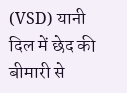(VSD) यानी दिल में छेद की बीमारी से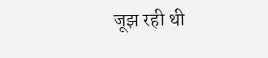जूझ रही थी